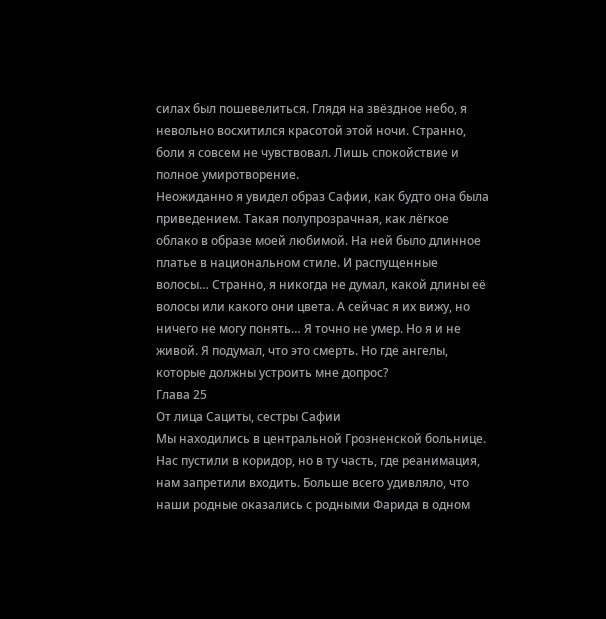силах был пошевелиться. Глядя на звёздное небо, я невольно восхитился красотой этой ночи. Странно, боли я совсем не чувствовал. Лишь спокойствие и полное умиротворение.
Неожиданно я увидел образ Сафии, как будто она была приведением. Такая полупрозрачная, как лёгкое облако в образе моей любимой. На ней было длинное платье в национальном стиле. И распущенные волосы… Странно, я никогда не думал, какой длины её волосы или какого они цвета. А сейчас я их вижу, но ничего не могу понять… Я точно не умер. Но я и не живой. Я подумал, что это смерть. Но где ангелы, которые должны устроить мне допрос?
Глава 25
От лица Сациты, сестры Сафии
Мы находились в центральной Грозненской больнице. Нас пустили в коридор, но в ту часть, где реанимация, нам запретили входить. Больше всего удивляло, что наши родные оказались с родными Фарида в одном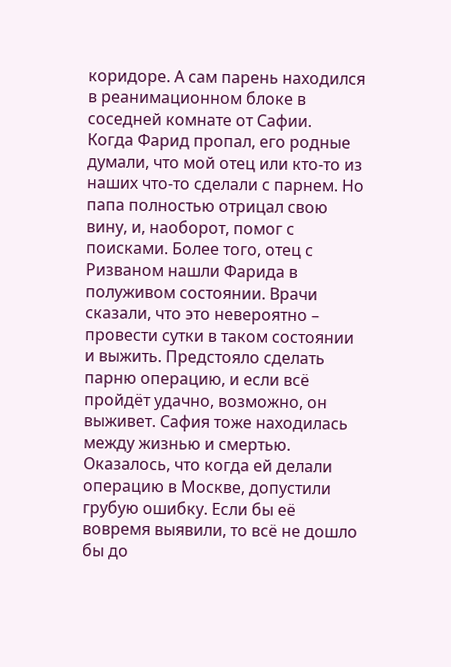коридоре. А сам парень находился в реанимационном блоке в соседней комнате от Сафии.
Когда Фарид пропал, его родные думали, что мой отец или кто-то из наших что-то сделали с парнем. Но папа полностью отрицал свою вину, и, наоборот, помог с поисками. Более того, отец с Ризваном нашли Фарида в полуживом состоянии. Врачи сказали, что это невероятно – провести сутки в таком состоянии и выжить. Предстояло сделать парню операцию, и если всё пройдёт удачно, возможно, он выживет. Сафия тоже находилась между жизнью и смертью. Оказалось, что когда ей делали операцию в Москве, допустили грубую ошибку. Если бы её вовремя выявили, то всё не дошло бы до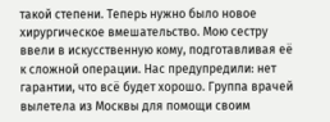такой степени. Теперь нужно было новое хирургическое вмешательство. Мою сестру ввели в искусственную кому, подготавливая её к сложной операции. Нас предупредили: нет гарантии, что всё будет хорошо. Группа врачей вылетела из Москвы для помощи своим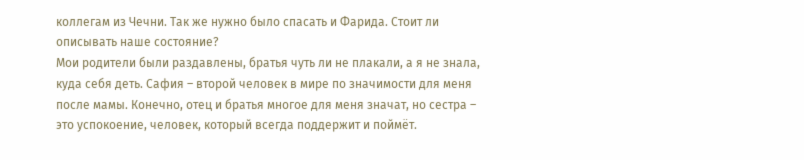коллегам из Чечни. Так же нужно было спасать и Фарида. Стоит ли описывать наше состояние?
Мои родители были раздавлены, братья чуть ли не плакали, а я не знала, куда себя деть. Сафия – второй человек в мире по значимости для меня после мамы. Конечно, отец и братья многое для меня значат, но сестра – это успокоение, человек, который всегда поддержит и поймёт.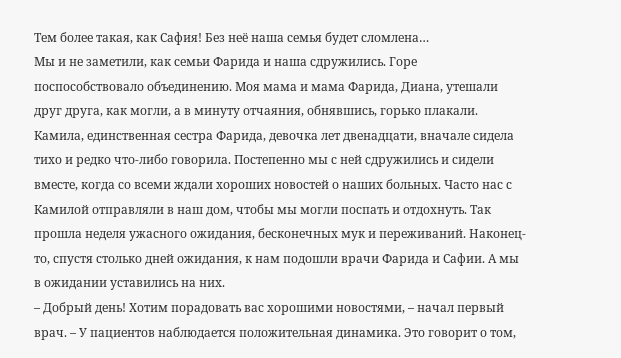Тем более такая, как Сафия! Без неё наша семья будет сломлена…
Мы и не заметили, как семьи Фарида и наша сдружились. Горе поспособствовало объединению. Моя мама и мама Фарида, Диана, утешали друг друга, как могли, а в минуту отчаяния, обнявшись, горько плакали. Камила, единственная сестра Фарида, девочка лет двенадцати, вначале сидела тихо и редко что-либо говорила. Постепенно мы с ней сдружились и сидели вместе, когда со всеми ждали хороших новостей о наших больных. Часто нас с Камилой отправляли в наш дом, чтобы мы могли поспать и отдохнуть. Так прошла неделя ужасного ожидания, бесконечных мук и переживаний. Наконец-то, спустя столько дней ожидания, к нам подошли врачи Фарида и Сафии. А мы в ожидании уставились на них.
– Добрый день! Хотим порадовать вас хорошими новостями, – начал первый врач. – У пациентов наблюдается положительная динамика. Это говорит о том,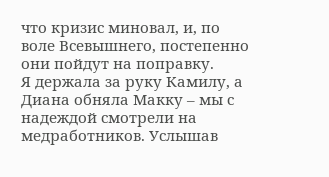что кризис миновал, и, по воле Всевышнего, постепенно они пойдут на поправку.
Я держала за руку Камилу, а Диана обняла Макку – мы с надеждой смотрели на медработников. Услышав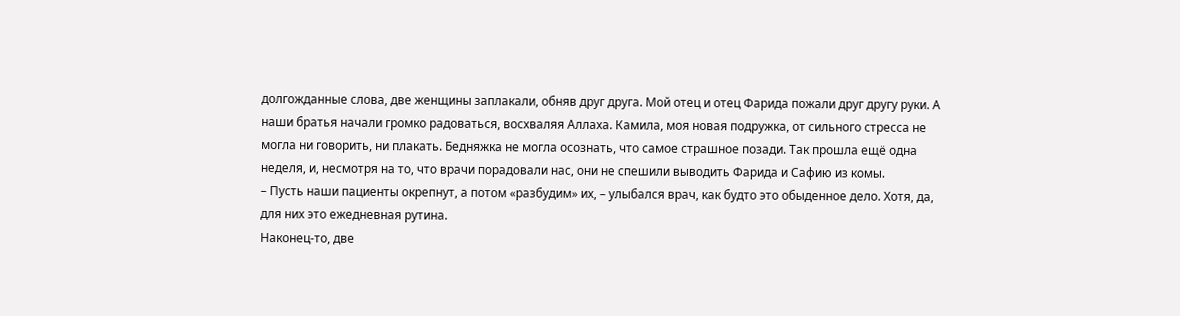долгожданные слова, две женщины заплакали, обняв друг друга. Мой отец и отец Фарида пожали друг другу руки. А наши братья начали громко радоваться, восхваляя Аллаха. Камила, моя новая подружка, от сильного стресса не могла ни говорить, ни плакать. Бедняжка не могла осознать, что самое страшное позади. Так прошла ещё одна неделя, и, несмотря на то, что врачи порадовали нас, они не спешили выводить Фарида и Сафию из комы.
– Пусть наши пациенты окрепнут, а потом «разбудим» их, – улыбался врач, как будто это обыденное дело. Хотя, да, для них это ежедневная рутина.
Наконец-то, две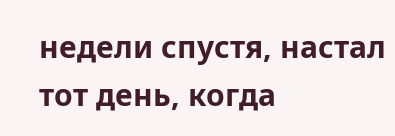недели спустя, настал тот день, когда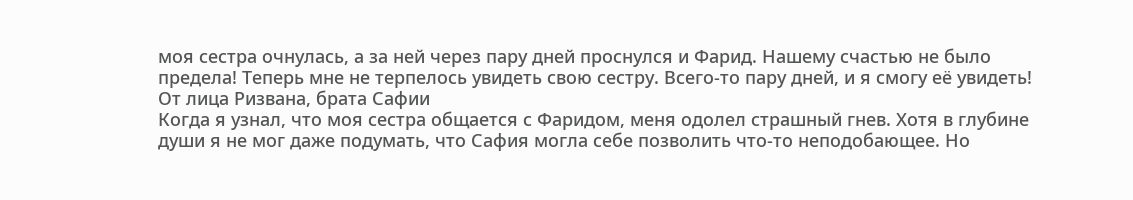моя сестра очнулась, а за ней через пару дней проснулся и Фарид. Нашему счастью не было предела! Теперь мне не терпелось увидеть свою сестру. Всего-то пару дней, и я смогу её увидеть!
От лица Ризвана, брата Сафии
Когда я узнал, что моя сестра общается с Фаридом, меня одолел страшный гнев. Хотя в глубине души я не мог даже подумать, что Сафия могла себе позволить что-то неподобающее. Но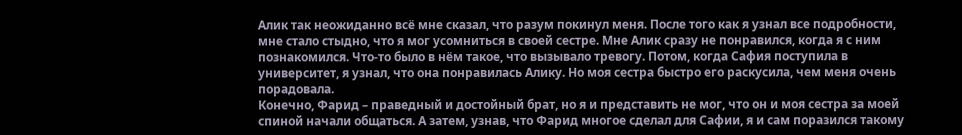Алик так неожиданно всё мне сказал, что разум покинул меня. После того как я узнал все подробности, мне стало стыдно, что я мог усомниться в своей сестре. Мне Алик сразу не понравился, когда я с ним познакомился. Что-то было в нём такое, что вызывало тревогу. Потом, когда Сафия поступила в университет, я узнал, что она понравилась Алику. Но моя сестра быстро его раскусила, чем меня очень порадовала.
Конечно, Фарид – праведный и достойный брат, но я и представить не мог, что он и моя сестра за моей спиной начали общаться. А затем, узнав, что Фарид многое сделал для Сафии, я и сам поразился такому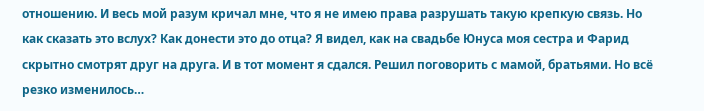отношению. И весь мой разум кричал мне, что я не имею права разрушать такую крепкую связь. Но как сказать это вслух? Как донести это до отца? Я видел, как на свадьбе Юнуса моя сестра и Фарид скрытно смотрят друг на друга. И в тот момент я сдался. Решил поговорить с мамой, братьями. Но всё резко изменилось…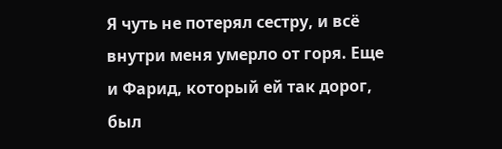Я чуть не потерял сестру, и всё внутри меня умерло от горя. Еще и Фарид, который ей так дорог, был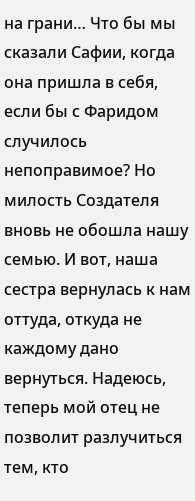на грани… Что бы мы сказали Сафии, когда она пришла в себя, если бы с Фаридом случилось непоправимое? Но милость Создателя вновь не обошла нашу семью. И вот, наша сестра вернулась к нам оттуда, откуда не каждому дано вернуться. Надеюсь, теперь мой отец не позволит разлучиться тем, кто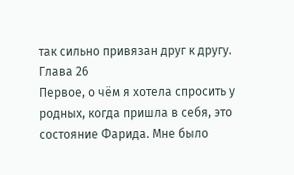так сильно привязан друг к другу.
Глава 26
Первое, о чём я хотела спросить у родных, когда пришла в себя, это состояние Фарида. Мне было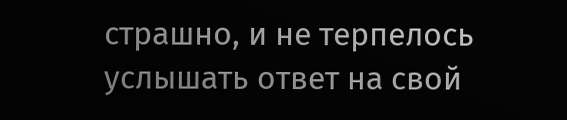страшно, и не терпелось услышать ответ на свой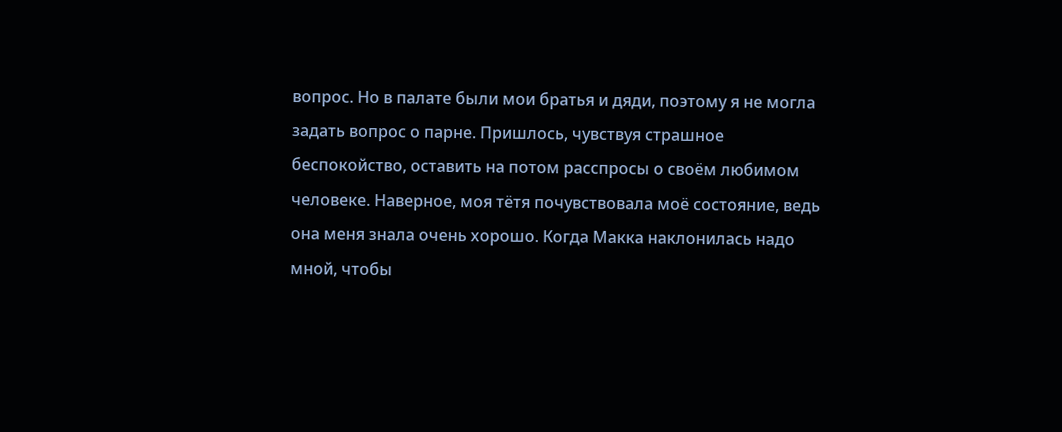вопрос. Но в палате были мои братья и дяди, поэтому я не могла задать вопрос о парне. Пришлось, чувствуя страшное беспокойство, оставить на потом расспросы о своём любимом человеке. Наверное, моя тётя почувствовала моё состояние, ведь она меня знала очень хорошо. Когда Макка наклонилась надо мной, чтобы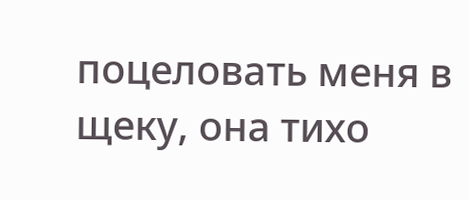поцеловать меня в щеку, она тихо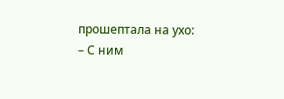прошептала на ухо:
– С ним